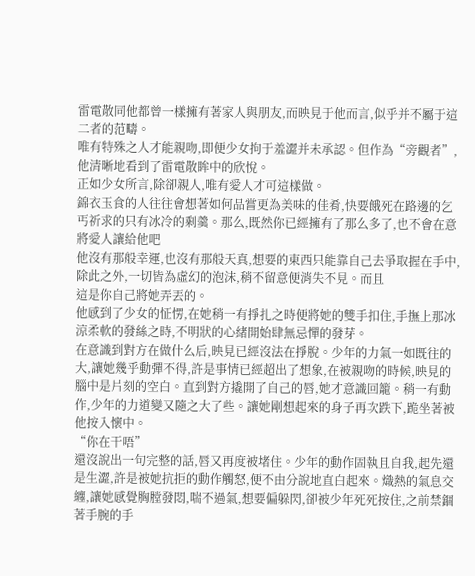雷電散同他都曾一樣擁有著家人與朋友,而映見于他而言,似乎并不屬于這二者的范疇。
唯有特殊之人才能親吻,即便少女拘于羞澀并未承認。但作為“旁觀者”,他清晰地看到了雷電散眸中的欣悅。
正如少女所言,除卻親人,唯有愛人才可這樣做。
錦衣玉食的人往往會想著如何品嘗更為美味的佳肴,快要餓死在路邊的乞丐祈求的只有冰冷的剩羹。那么,既然你已經擁有了那么多了,也不會在意將愛人讓給他吧
他沒有那般幸運,也沒有那般天真,想要的東西只能靠自己去爭取握在手中,除此之外,一切皆為虛幻的泡沫,稍不留意便消失不見。而且
這是你自己將她弄丟的。
他感到了少女的怔愣,在她稍一有掙扎之時便將她的雙手扣住,手撫上那冰涼柔軟的發絲之時,不明狀的心緒開始肆無忌憚的發芽。
在意識到對方在做什么后,映見已經沒法在掙脫。少年的力氣一如既往的大,讓她幾乎動彈不得,許是事情已經超出了想象,在被親吻的時候,映見的腦中是片刻的空白。直到對方撬開了自己的唇,她才意識回籠。稍一有動作,少年的力道變又隨之大了些。讓她剛想起來的身子再次跌下,跪坐著被他按入懷中。
“你在干唔”
還沒說出一句完整的話,唇又再度被堵住。少年的動作固執且自我,起先還是生澀,許是被她抗拒的動作觸怒,便不由分說地直白起來。熾熱的氣息交纏,讓她感覺胸膛發悶,喘不過氣,想要偏躲閃,卻被少年死死按住,之前禁錮著手腕的手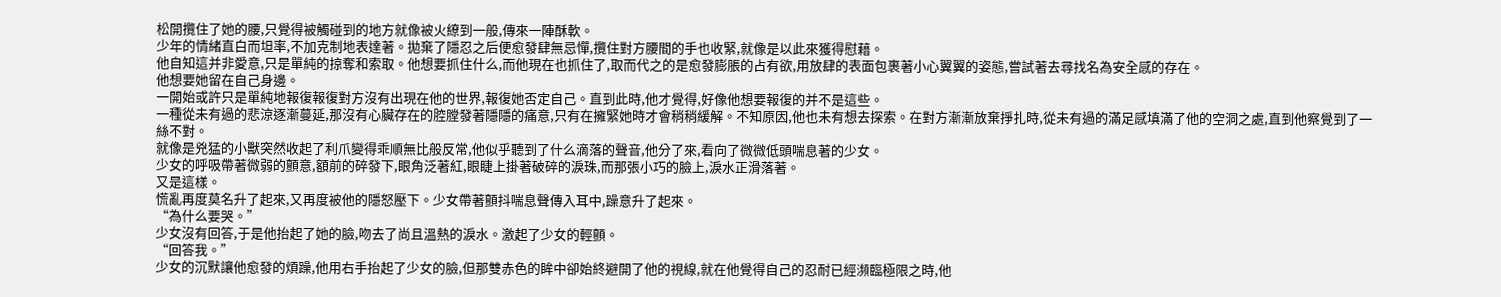松開攬住了她的腰,只覺得被觸碰到的地方就像被火繚到一般,傳來一陣酥軟。
少年的情緒直白而坦率,不加克制地表達著。拋棄了隱忍之后便愈發肆無忌憚,攬住對方腰間的手也收緊,就像是以此來獲得慰藉。
他自知這并非愛意,只是單純的掠奪和索取。他想要抓住什么,而他現在也抓住了,取而代之的是愈發膨脹的占有欲,用放肆的表面包裹著小心翼翼的姿態,嘗試著去尋找名為安全感的存在。
他想要她留在自己身邊。
一開始或許只是單純地報復報復對方沒有出現在他的世界,報復她否定自己。直到此時,他才覺得,好像他想要報復的并不是這些。
一種從未有過的悲涼逐漸蔓延,那沒有心臟存在的腔膛發著隱隱的痛意,只有在擁緊她時才會稍稍緩解。不知原因,他也未有想去探索。在對方漸漸放棄掙扎時,從未有過的滿足感填滿了他的空洞之處,直到他察覺到了一絲不對。
就像是兇猛的小獸突然收起了利爪變得乖順無比般反常,他似乎聽到了什么滴落的聲音,他分了來,看向了微微低頭喘息著的少女。
少女的呼吸帶著微弱的顫意,額前的碎發下,眼角泛著紅,眼睫上掛著破碎的淚珠,而那張小巧的臉上,淚水正滑落著。
又是這樣。
慌亂再度莫名升了起來,又再度被他的隱怒壓下。少女帶著顫抖喘息聲傳入耳中,躁意升了起來。
“為什么要哭。”
少女沒有回答,于是他抬起了她的臉,吻去了尚且溫熱的淚水。激起了少女的輕顫。
“回答我。”
少女的沉默讓他愈發的煩躁,他用右手抬起了少女的臉,但那雙赤色的眸中卻始終避開了他的視線,就在他覺得自己的忍耐已經瀕臨極限之時,他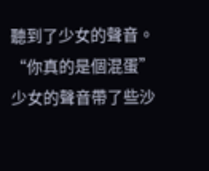聽到了少女的聲音。
“你真的是個混蛋”
少女的聲音帶了些沙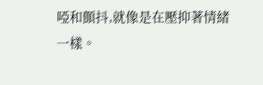啞和顫抖,就像是在壓抑著情緒一樣。